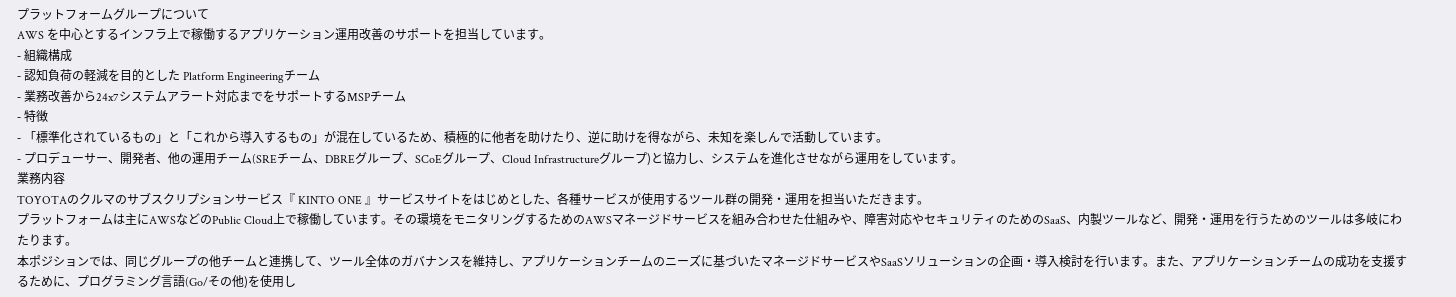プラットフォームグループについて
AWS を中心とするインフラ上で稼働するアプリケーション運用改善のサポートを担当しています。
- 組織構成
- 認知負荷の軽減を目的とした Platform Engineeringチーム
- 業務改善から24x7システムアラート対応までをサポートするMSPチーム
- 特徴
- 「標準化されているもの」と「これから導入するもの」が混在しているため、積極的に他者を助けたり、逆に助けを得ながら、未知を楽しんで活動しています。
- プロデューサー、開発者、他の運用チーム(SREチーム、DBREグループ、SCoEグループ、Cloud Infrastructureグループ)と協力し、システムを進化させながら運用をしています。
業務内容
TOYOTAのクルマのサブスクリプションサービス『 KINTO ONE 』サービスサイトをはじめとした、各種サービスが使用するツール群の開発・運用を担当いただきます。
プラットフォームは主にAWSなどのPublic Cloud上で稼働しています。その環境をモニタリングするためのAWSマネージドサービスを組み合わせた仕組みや、障害対応やセキュリティのためのSaaS、内製ツールなど、開発・運用を行うためのツールは多岐にわたります。
本ポジションでは、同じグループの他チームと連携して、ツール全体のガバナンスを維持し、アプリケーションチームのニーズに基づいたマネージドサービスやSaaSソリューションの企画・導入検討を行います。また、アプリケーションチームの成功を支援するために、プログラミング言語(Go/その他)を使用し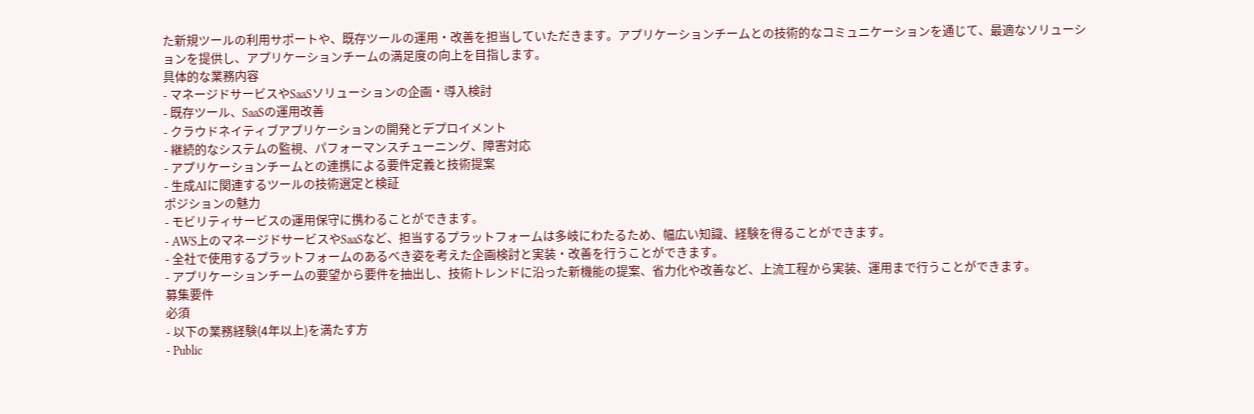た新規ツールの利用サポートや、既存ツールの運用・改善を担当していただきます。アプリケーションチームとの技術的なコミュニケーションを通じて、最適なソリューションを提供し、アプリケーションチームの満足度の向上を目指します。
具体的な業務内容
- マネージドサービスやSaaSソリューションの企画・導入検討
- 既存ツール、SaaSの運用改善
- クラウドネイティブアプリケーションの開発とデプロイメント
- 継続的なシステムの監視、パフォーマンスチューニング、障害対応
- アプリケーションチームとの連携による要件定義と技術提案
- 生成AIに関連するツールの技術選定と検証
ポジションの魅力
- モビリティサービスの運用保守に携わることができます。
- AWS上のマネージドサービスやSaaSなど、担当するプラットフォームは多岐にわたるため、幅広い知識、経験を得ることができます。
- 全社で使用するプラットフォームのあるべき姿を考えた企画検討と実装・改善を行うことができます。
- アプリケーションチームの要望から要件を抽出し、技術トレンドに沿った新機能の提案、省力化や改善など、上流工程から実装、運用まで行うことができます。
募集要件
必須
- 以下の業務経験(4年以上)を満たす方
- Public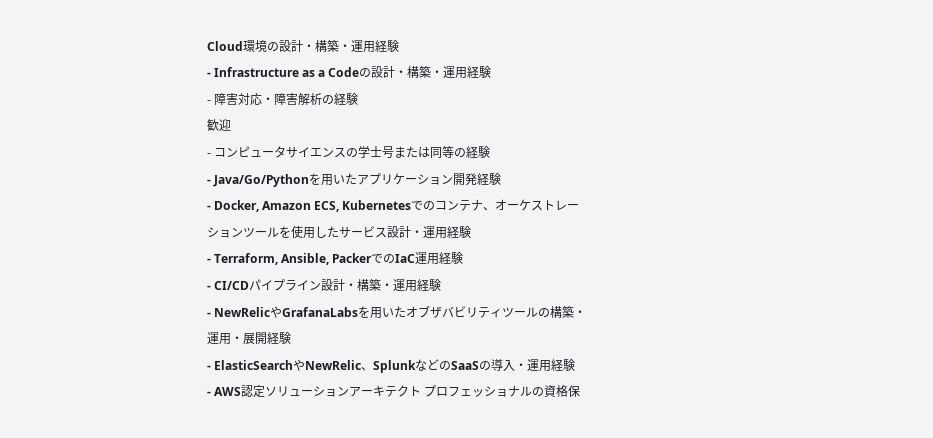Cloud環境の設計・構築・運用経験
- Infrastructure as a Codeの設計・構築・運用経験
- 障害対応・障害解析の経験
歓迎
- コンピュータサイエンスの学士号または同等の経験
- Java/Go/Pythonを用いたアプリケーション開発経験
- Docker, Amazon ECS, Kubernetesでのコンテナ、オーケストレーションツールを使用したサービス設計・運用経験
- Terraform, Ansible, PackerでのIaC運用経験
- CI/CDパイプライン設計・構築・運用経験
- NewRelicやGrafanaLabsを用いたオブザバビリティツールの構築・運用・展開経験
- ElasticSearchやNewRelic、SplunkなどのSaaSの導入・運用経験
- AWS認定ソリューションアーキテクト プロフェッショナルの資格保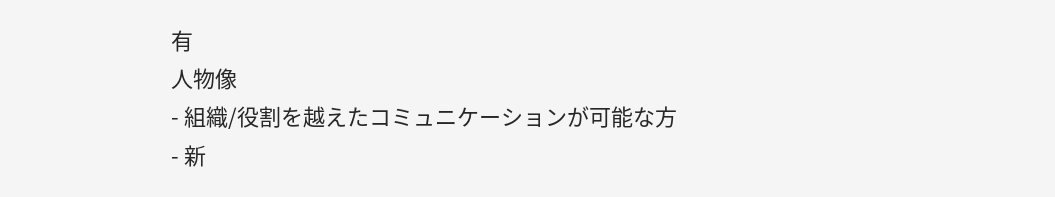有
人物像
- 組織/役割を越えたコミュニケーションが可能な方
- 新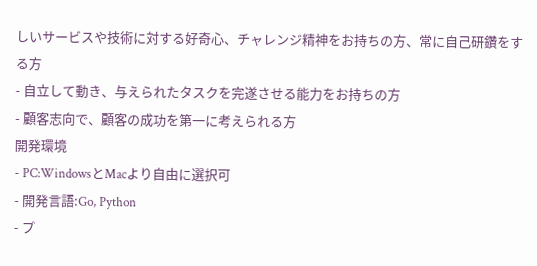しいサービスや技術に対する好奇心、チャレンジ精神をお持ちの方、常に自己研鑽をする方
- 自立して動き、与えられたタスクを完遂させる能力をお持ちの方
- 顧客志向で、顧客の成功を第一に考えられる方
開発環境
- PC:WindowsとMacより自由に選択可
- 開発言語:Go, Python
- プ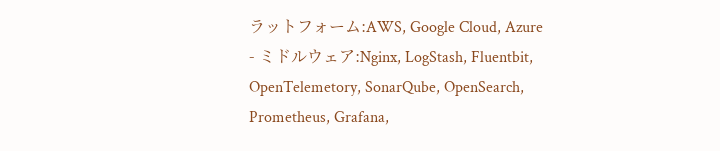ラットフォーム:AWS, Google Cloud, Azure
- ミドルウェア:Nginx, LogStash, Fluentbit, OpenTelemetory, SonarQube, OpenSearch, Prometheus, Grafana,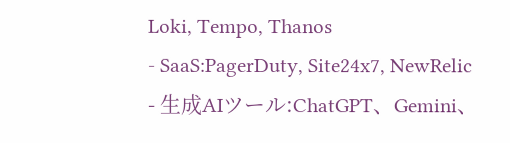Loki, Tempo, Thanos
- SaaS:PagerDuty, Site24x7, NewRelic
- 生成AIツール:ChatGPT、Gemini、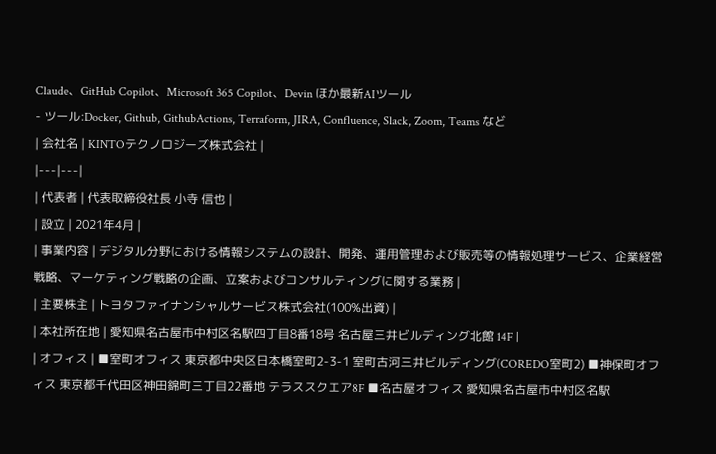Claude、GitHub Copilot、Microsoft 365 Copilot、Devin ほか最新AIツール
- ツール:Docker, Github, GithubActions, Terraform, JIRA, Confluence, Slack, Zoom, Teams など
| 会社名 | KINTOテクノロジーズ株式会社 |
|---|---|
| 代表者 | 代表取締役社長 小寺 信也 |
| 設立 | 2021年4月 |
| 事業内容 | デジタル分野における情報システムの設計、開発、運用管理および販売等の情報処理サービス、企業経営戦略、マーケティング戦略の企画、立案およびコンサルティングに関する業務 |
| 主要株主 | トヨタファイナンシャルサービス株式会社(100%出資) |
| 本社所在地 | 愛知県名古屋市中村区名駅四丁目8番18号 名古屋三井ビルディング北館 14F |
| オフィス | ■室町オフィス 東京都中央区日本橋室町2-3-1 室町古河三井ビルディング(COREDO室町2) ■神保町オフィス 東京都千代田区神田錦町三丁目22番地 テラススクエア8F ■名古屋オフィス 愛知県名古屋市中村区名駅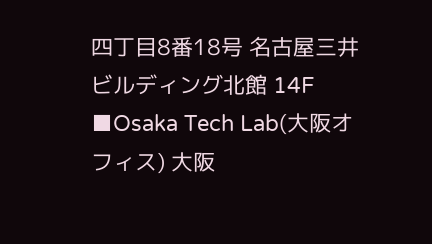四丁目8番18号 名古屋三井ビルディング北館 14F ■Osaka Tech Lab(大阪オフィス) 大阪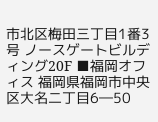市北区梅田三丁目1番3号 ノースゲートビルディング20F ■福岡オフィス 福岡県福岡市中央区大名二丁目6―50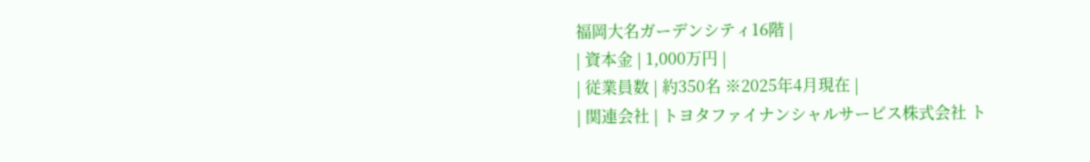福岡大名ガーデンシティ16階 |
| 資本金 | 1,000万円 |
| 従業員数 | 約350名 ※2025年4月現在 |
| 関連会社 | トヨタファイナンシャルサービス株式会社 ト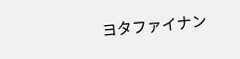ヨタファイナン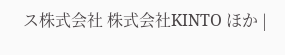ス株式会社 株式会社KINTO ほか |